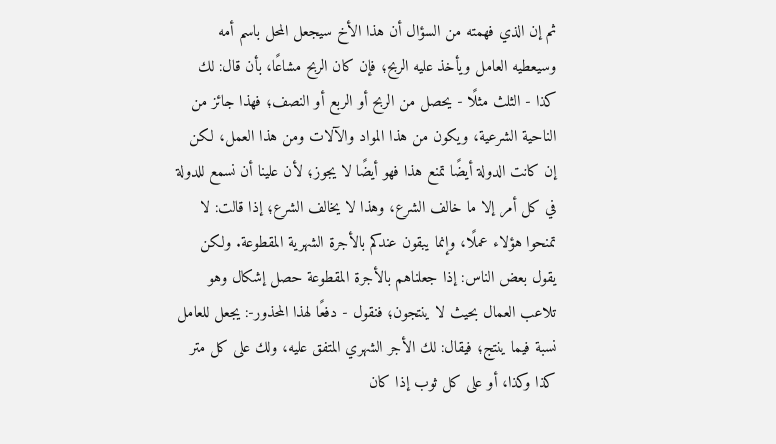ثم إن الذي فهمته من السؤال أن هذا الأخ سيجعل المحل باسم أمه وسيعطيه العامل ويأخذ عليه الربح؛ فإن كان الربح مشاعًا، بأن قال: لك كذا - الثلث مثلًا - يحصل من الربح أو الربع أو النصف؛ فهذا جائز من الناحية الشرعية، ويكون من هذا المواد والآلات ومن هذا العمل، لكن إن كانت الدولة أيضًا تمنع هذا فهو أيضًا لا يجوز؛ لأن علينا أن نسمع للدولة في كل أمر إلا ما خالف الشرع، وهذا لا يخالف الشرع؛ إذا قالت: لا تمنحوا هؤلاء عملًا، وإنما يبقون عندكم بالأجرة الشهرية المقطوعة. ولكن يقول بعض الناس: إذا جعلناهم بالأجرة المقطوعة حصل إشكال وهو تلاعب العمال بحيث لا ينتجون؛ فنقول - دفعًا لهذا المحذور-: يجعل للعامل نسبة فيما ينتج؛ فيقال: لك الأجر الشهري المتفق عليه، ولك على كل متر كذا وكذا، أو على كل ثوب إذا كان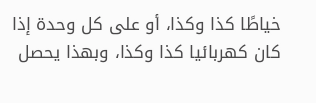خياطًا كذا وكذا، أو على كل وحدة إذا كان كهربائيا كذا وكذا، وبهذا يحصل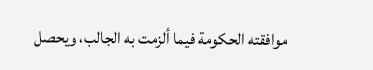موافقته الحكومة فيما ألزمت به الجالب، ويحصل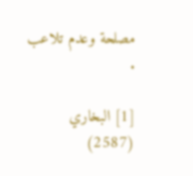مصلحة وعدم تلاعب .

[1] البخاري (2587)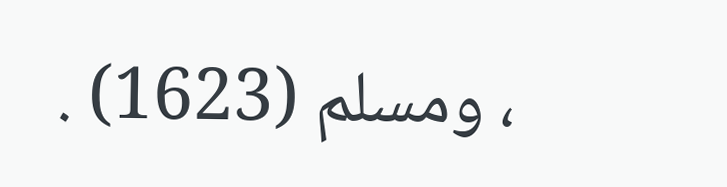، ومسلم (1623) .